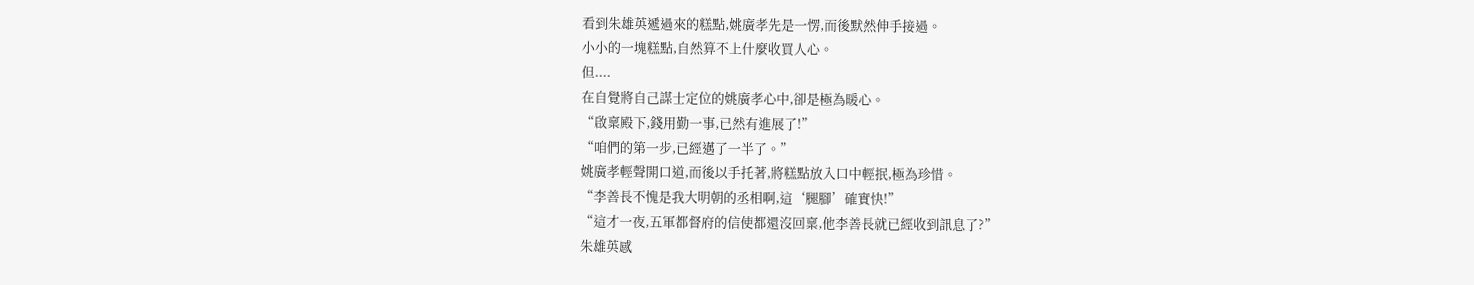看到朱雄英遞過來的糕點,姚廣孝先是一愣,而後默然伸手接過。
小小的一塊糕點,自然算不上什麼收買人心。
但....
在自覺將自己謀士定位的姚廣孝心中,卻是極為暖心。
“啟稟殿下,錢用勤一事,已然有進展了!”
“咱們的第一步,已經邁了一半了。”
姚廣孝輕聲開口道,而後以手托著,將糕點放入口中輕抿,極為珍惜。
“李善長不愧是我大明朝的丞相啊,這‘腿腳’確實快!”
“這才一夜,五軍都督府的信使都還沒回稟,他李善長就已經收到訊息了?”
朱雄英感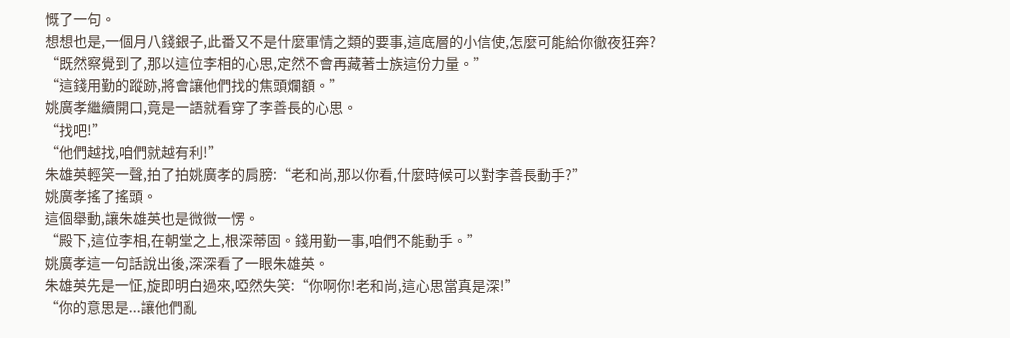慨了一句。
想想也是,一個月八錢銀子,此番又不是什麼軍情之類的要事,這底層的小信使,怎麼可能給你徹夜狂奔?
“既然察覺到了,那以這位李相的心思,定然不會再藏著士族這份力量。”
“這錢用勤的蹤跡,將會讓他們找的焦頭爛額。”
姚廣孝繼續開口,竟是一語就看穿了李善長的心思。
“找吧!”
“他們越找,咱們就越有利!”
朱雄英輕笑一聲,拍了拍姚廣孝的肩膀:“老和尚,那以你看,什麼時候可以對李善長動手?”
姚廣孝搖了搖頭。
這個舉動,讓朱雄英也是微微一愣。
“殿下,這位李相,在朝堂之上,根深蒂固。錢用勤一事,咱們不能動手。”
姚廣孝這一句話說出後,深深看了一眼朱雄英。
朱雄英先是一怔,旋即明白過來,啞然失笑:“你啊你!老和尚,這心思當真是深!”
“你的意思是...讓他們亂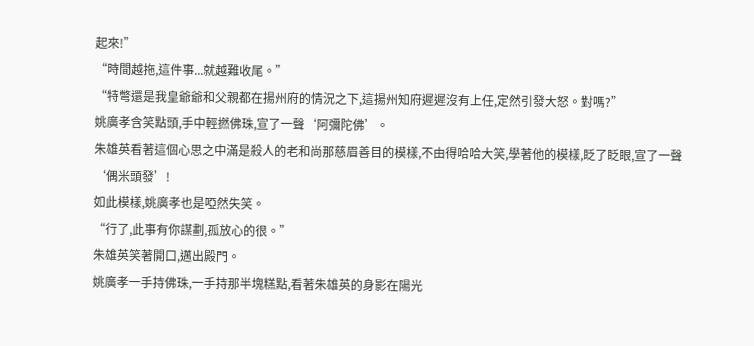起來!”
“時間越拖,這件事...就越難收尾。”
“特彆還是我皇爺爺和父親都在揚州府的情況之下,這揚州知府遲遲沒有上任,定然引發大怒。對嗎?”
姚廣孝含笑點頭,手中輕撚佛珠,宣了一聲‘阿彌陀佛’。
朱雄英看著這個心思之中滿是殺人的老和尚那慈眉善目的模樣,不由得哈哈大笑,學著他的模樣,眨了眨眼,宣了一聲‘偶米頭發’!
如此模樣,姚廣孝也是啞然失笑。
“行了,此事有你謀劃,孤放心的很。”
朱雄英笑著開口,邁出殿門。
姚廣孝一手持佛珠,一手持那半塊糕點,看著朱雄英的身影在陽光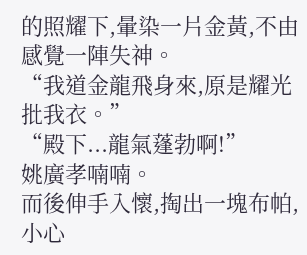的照耀下,暈染一片金黃,不由感覺一陣失神。
“我道金龍飛身來,原是耀光批我衣。”
“殿下...龍氣蓬勃啊!”
姚廣孝喃喃。
而後伸手入懷,掏出一塊布帕,小心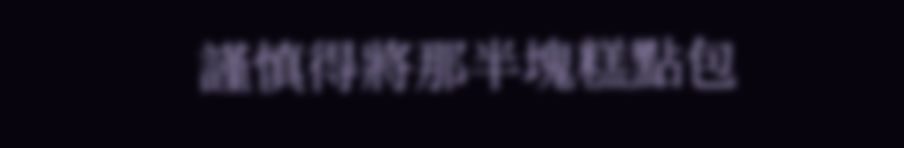謹慎得將那半塊糕點包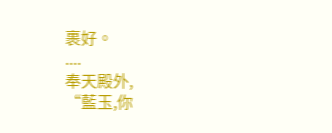裹好。
....
奉天殿外,
“藍玉,你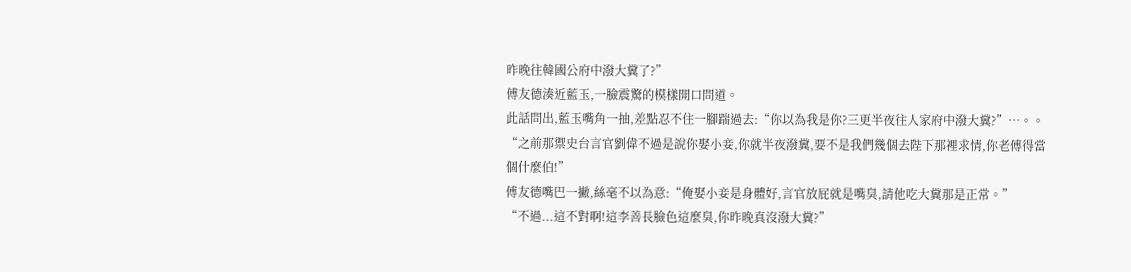昨晚往韓國公府中潑大糞了?”
傅友德湊近藍玉,一臉震驚的模樣開口問道。
此話問出,藍玉嘴角一抽,差點忍不住一腳踹過去:“你以為我是你?三更半夜往人家府中潑大糞?”…。。
“之前那禦史台言官劉偉不過是說你娶小妾,你就半夜潑糞,要不是我們幾個去陛下那裡求情,你老傅得當個什麼伯!”
傅友德嘴巴一撇,絲毫不以為意:“俺娶小妾是身體好,言官放屁就是嘴臭,請他吃大糞那是正常。”
“不過...這不對啊!這李善長臉色這麼臭,你昨晚真沒潑大糞?”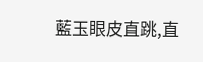藍玉眼皮直跳,直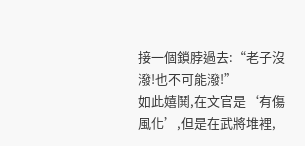接一個鎖脖過去:“老子沒潑!也不可能潑!”
如此嬉鬨,在文官是‘有傷風化’,但是在武將堆裡,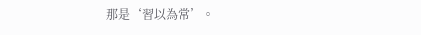那是‘習以為常’。